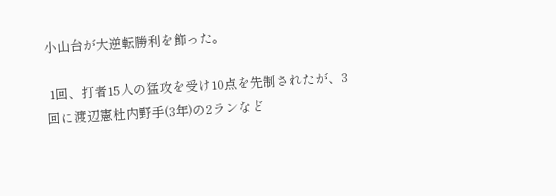小山台が大逆転勝利を飾った。

 1回、打者15人の猛攻を受け10点を先制されたが、3回に渡辺憲杜内野手(3年)の2ランなど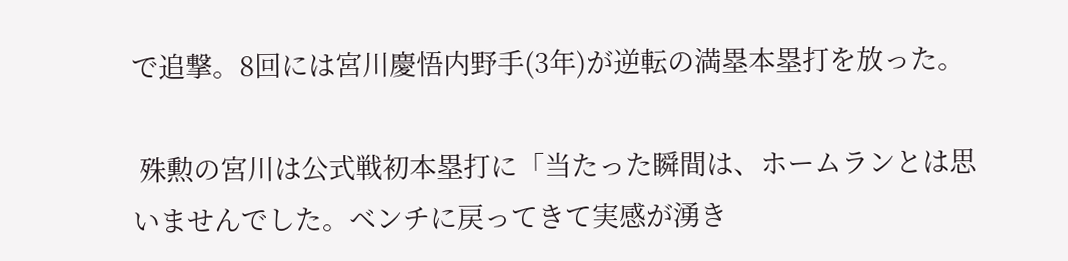で追撃。8回には宮川慶悟内野手(3年)が逆転の満塁本塁打を放った。

 殊勲の宮川は公式戦初本塁打に「当たった瞬間は、ホームランとは思いませんでした。ベンチに戻ってきて実感が湧き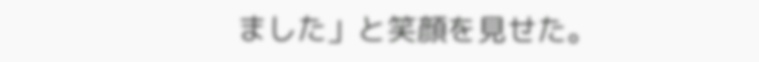ました」と笑顔を見せた。